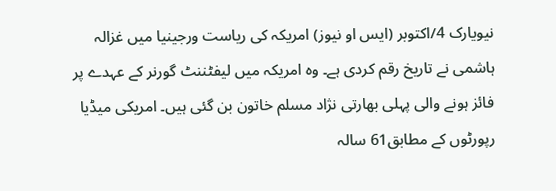نیویارک 4/اکتوبر (ایس او نیوز) امریکہ کی ریاست ورجینیا میں غزالہ ہاشمی نے تاریخ رقم کردی ہے۔ وہ امریکہ میں لیفٹننٹ گورنر کے عہدے پر فائز ہونے والی پہلی بھارتی نژاد مسلم خاتون بن گئی ہیں۔ امریکی میڈیا رپورٹوں کے مطابق61 سالہ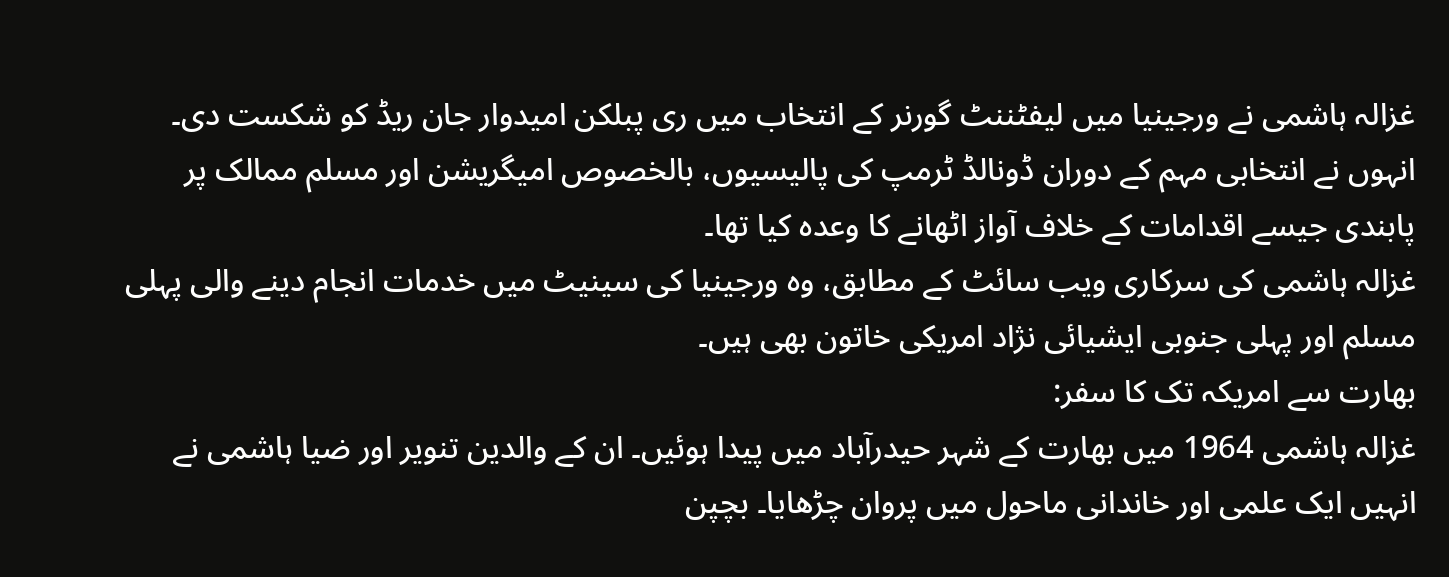غزالہ ہاشمی نے ورجینیا میں لیفٹننٹ گورنر کے انتخاب میں ری پبلکن امیدوار جان ریڈ کو شکست دی۔ انہوں نے انتخابی مہم کے دوران ڈونالڈ ٹرمپ کی پالیسیوں، بالخصوص امیگریشن اور مسلم ممالک پر پابندی جیسے اقدامات کے خلاف آواز اٹھانے کا وعدہ کیا تھا۔
غزالہ ہاشمی کی سرکاری ویب سائٹ کے مطابق، وہ ورجینیا کی سینیٹ میں خدمات انجام دینے والی پہلی مسلم اور پہلی جنوبی ایشیائی نژاد امریکی خاتون بھی ہیں۔
بھارت سے امریکہ تک کا سفر:
غزالہ ہاشمی 1964 میں بھارت کے شہر حیدرآباد میں پیدا ہوئیں۔ ان کے والدین تنویر اور ضیا ہاشمی نے انہیں ایک علمی اور خاندانی ماحول میں پروان چڑھایا۔ بچپن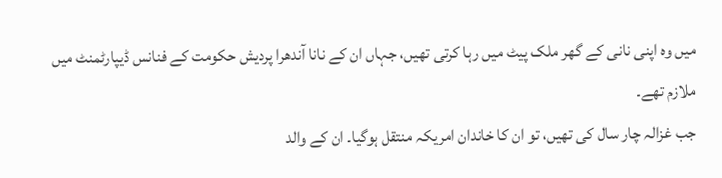میں وہ اپنی نانی کے گھر ملک پیٹ میں رہا کرتی تھیں، جہاں ان کے نانا آندھرا پردیش حکومت کے فنانس ڈیپارٹمنٹ میں ملازم تھے۔
جب غزالہ چار سال کی تھیں، تو ان کا خاندان امریکہ منتقل ہوگیا۔ ان کے والد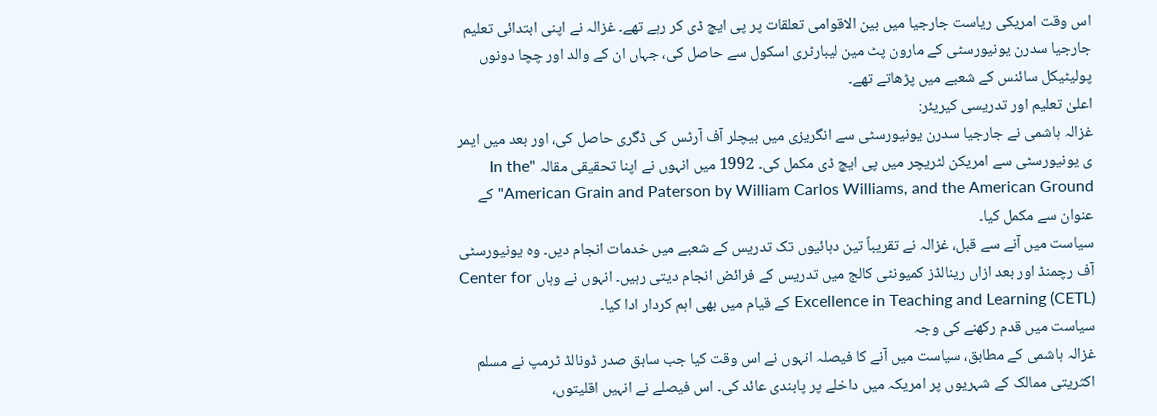اس وقت امریکی ریاست جارجیا میں بین الاقوامی تعلقات پر پی ایچ ڈی کر رہے تھے۔ غزالہ نے اپنی ابتدائی تعلیم جارجیا سدرن یونیورسٹی کے مارون پٹ مین لیبارٹری اسکول سے حاصل کی، جہاں ان کے والد اور چچا دونوں پولیٹیکل سائنس کے شعبے میں پڑھاتے تھے۔
اعلیٰ تعلیم اور تدریسی کیریئر:
غزالہ ہاشمی نے جارجیا سدرن یونیورسٹی سے انگریزی میں بیچلر آف آرٹس کی ڈگری حاصل کی، اور بعد میں ایمر ی یونیورسٹی سے امریکن لٹریچر میں پی ایچ ڈی مکمل کی۔ 1992 میں انہوں نے اپنا تحقیقی مقالہ "In the American Grain and Paterson by William Carlos Williams, and the American Ground" کے عنوان سے مکمل کیا۔
سیاست میں آنے سے قبل، غزالہ نے تقریباً تین دہائیوں تک تدریس کے شعبے میں خدمات انجام دیں۔ وہ یونیورسٹی آف رچمنڈ اور بعد ازاں رینالڈز کمیونٹی کالج میں تدریس کے فرائض انجام دیتی رہیں۔ انہوں نے وہاں Center for Excellence in Teaching and Learning (CETL) کے قیام میں بھی اہم کردار ادا کیا۔
سیاست میں قدم رکھنے کی وجہ
غزالہ ہاشمی کے مطابق، سیاست میں آنے کا فیصلہ انہوں نے اس وقت کیا جب سابق صدر ڈونالڈ ٹرمپ نے مسلم اکثریتی ممالک کے شہریوں پر امریکہ میں داخلے پر پابندی عائد کی۔ اس فیصلے نے انہیں اقلیتوں،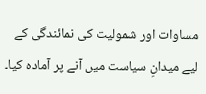مساوات اور شمولیت کی نمائندگی کے لیے میدانِ سیاست میں آنے پر آمادہ کیا۔